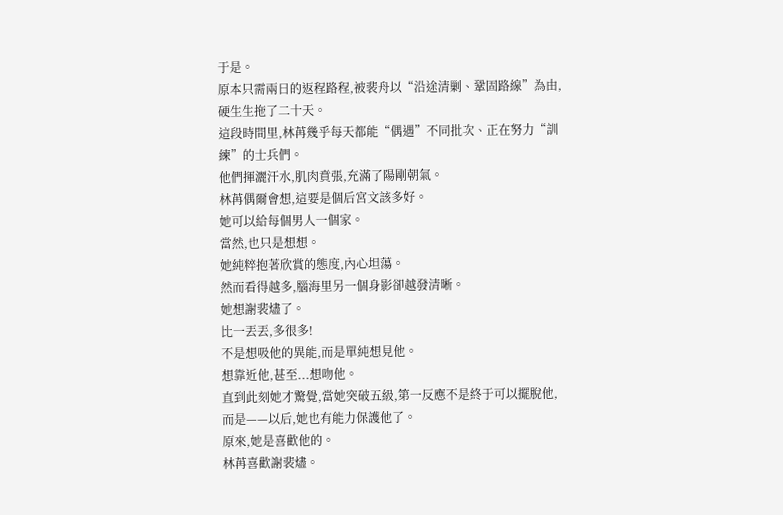于是。
原本只需兩日的返程路程,被裴舟以“沿途清剿、鞏固路線”為由,硬生生拖了二十天。
這段時間里,林苒幾乎每天都能“偶遇”不同批次、正在努力“訓練”的士兵們。
他們揮灑汗水,肌肉賁張,充滿了陽剛朝氣。
林苒偶爾會想,這要是個后宮文該多好。
她可以給每個男人一個家。
當然,也只是想想。
她純粹抱著欣賞的態度,內心坦蕩。
然而看得越多,腦海里另一個身影卻越發清晰。
她想謝裴燼了。
比一丟丟,多很多!
不是想吸他的異能,而是單純想見他。
想靠近他,甚至...想吻他。
直到此刻她才驚覺,當她突破五級,第一反應不是終于可以擺脫他,而是——以后,她也有能力保護他了。
原來,她是喜歡他的。
林苒喜歡謝裴燼。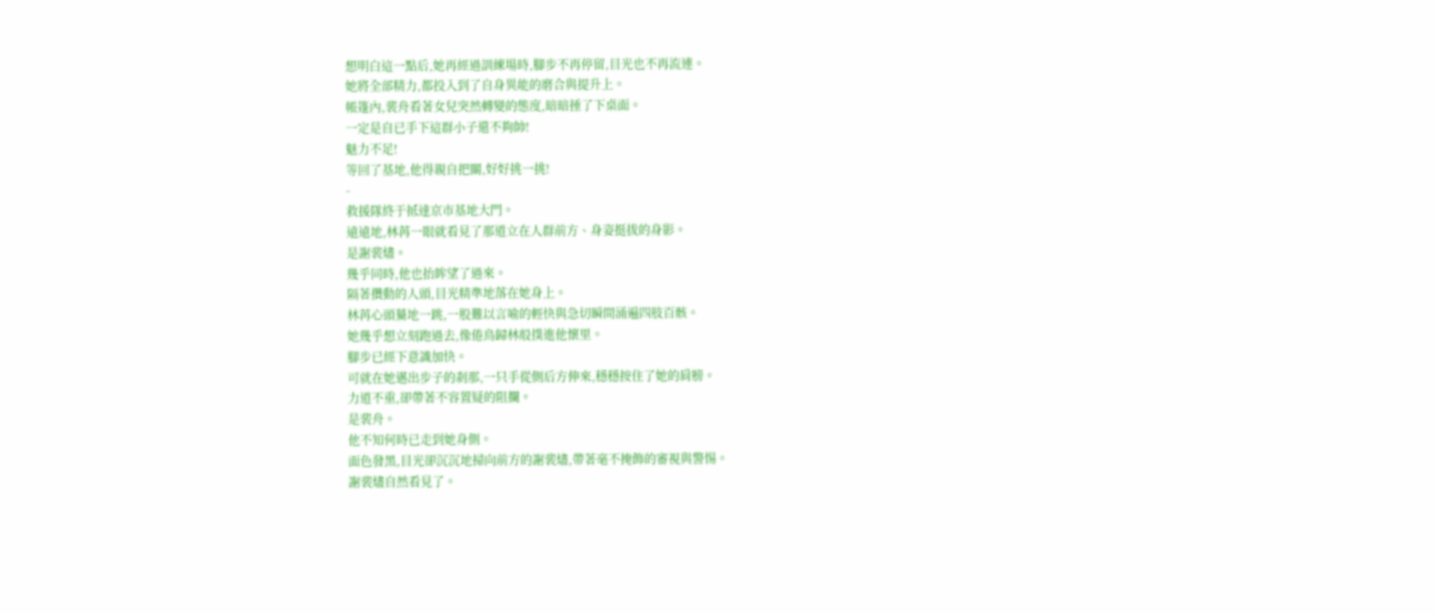想明白這一點后,她再經過訓練場時,腳步不再停留,目光也不再流連。
她將全部精力,都投入到了自身異能的磨合與提升上。
帳篷內,裴舟看著女兒突然轉變的態度,暗暗捶了下桌面。
一定是自已手下這群小子還不夠帥!
魅力不足!
等回了基地,他得親自把關,好好挑一挑!
-
救援隊終于抵達京市基地大門。
遠遠地,林苒一眼就看見了那道立在人群前方、身姿挺拔的身影。
是謝裴燼。
幾乎同時,他也抬眸望了過來。
隔著攢動的人頭,目光精準地落在她身上。
林苒心頭驀地一跳,一股難以言喻的輕快與急切瞬間涌遍四肢百骸。
她幾乎想立刻跑過去,像倦鳥歸林般撲進他懷里。
腳步已經下意識加快。
可就在她邁出步子的剎那,一只手從側后方伸來,穩穩按住了她的肩膀。
力道不重,卻帶著不容置疑的阻攔。
是裴舟。
他不知何時已走到她身側。
面色發黑,目光卻沉沉地掃向前方的謝裴燼,帶著毫不掩飾的審視與警惕。
謝裴燼自然看見了。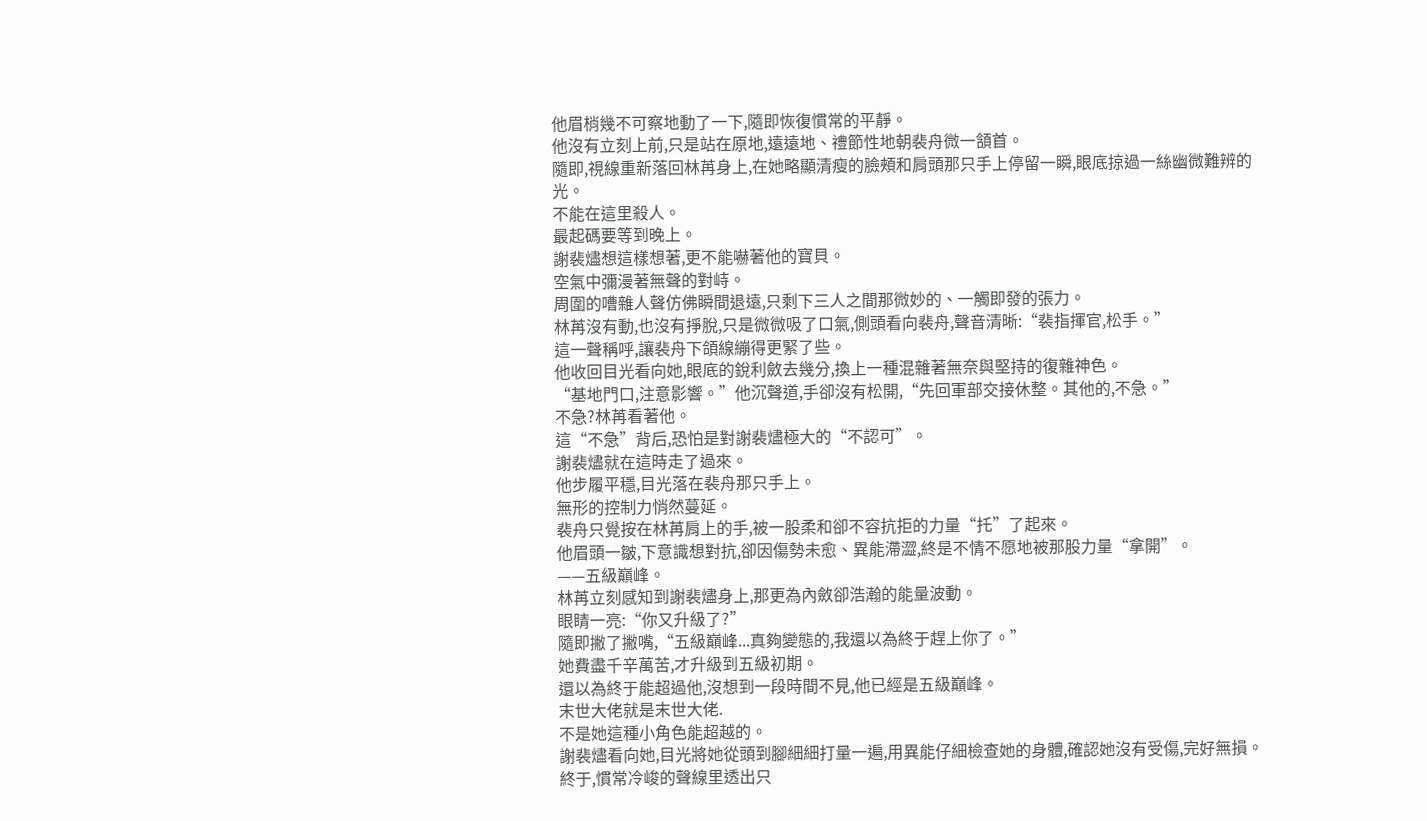他眉梢幾不可察地動了一下,隨即恢復慣常的平靜。
他沒有立刻上前,只是站在原地,遠遠地、禮節性地朝裴舟微一頷首。
隨即,視線重新落回林苒身上,在她略顯清瘦的臉頰和肩頭那只手上停留一瞬,眼底掠過一絲幽微難辨的光。
不能在這里殺人。
最起碼要等到晚上。
謝裴燼想這樣想著,更不能嚇著他的寶貝。
空氣中彌漫著無聲的對峙。
周圍的嘈雜人聲仿佛瞬間退遠,只剩下三人之間那微妙的、一觸即發的張力。
林苒沒有動,也沒有掙脫,只是微微吸了口氣,側頭看向裴舟,聲音清晰:“裴指揮官,松手。”
這一聲稱呼,讓裴舟下頜線繃得更緊了些。
他收回目光看向她,眼底的銳利斂去幾分,換上一種混雜著無奈與堅持的復雜神色。
“基地門口,注意影響。”他沉聲道,手卻沒有松開,“先回軍部交接休整。其他的,不急。”
不急?林苒看著他。
這“不急”背后,恐怕是對謝裴燼極大的“不認可”。
謝裴燼就在這時走了過來。
他步履平穩,目光落在裴舟那只手上。
無形的控制力悄然蔓延。
裴舟只覺按在林苒肩上的手,被一股柔和卻不容抗拒的力量“托”了起來。
他眉頭一皺,下意識想對抗,卻因傷勢未愈、異能滯澀,終是不情不愿地被那股力量“拿開”。
——五級巔峰。
林苒立刻感知到謝裴燼身上,那更為內斂卻浩瀚的能量波動。
眼睛一亮:“你又升級了?”
隨即撇了撇嘴,“五級巔峰...真夠變態的,我還以為終于趕上你了。”
她費盡千辛萬苦,才升級到五級初期。
還以為終于能超過他,沒想到一段時間不見,他已經是五級巔峰。
末世大佬就是末世大佬.
不是她這種小角色能超越的。
謝裴燼看向她,目光將她從頭到腳細細打量一遍,用異能仔細檢查她的身體,確認她沒有受傷,完好無損。
終于,慣常冷峻的聲線里透出只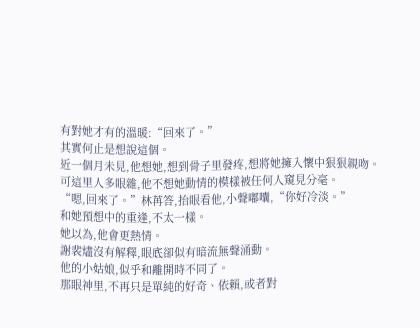有對她才有的溫暖:“回來了。”
其實何止是想說這個。
近一個月未見,他想她,想到骨子里發疼,想將她擁入懷中狠狠親吻。
可這里人多眼雜,他不想她動情的模樣被任何人窺見分毫。
“嗯,回來了。”林苒答,抬眼看他,小聲嘟囔,“你好冷淡。”
和她預想中的重逢,不太一樣。
她以為,他會更熱情。
謝裴燼沒有解釋,眼底卻似有暗流無聲涌動。
他的小姑娘,似乎和離開時不同了。
那眼神里,不再只是單純的好奇、依賴,或者對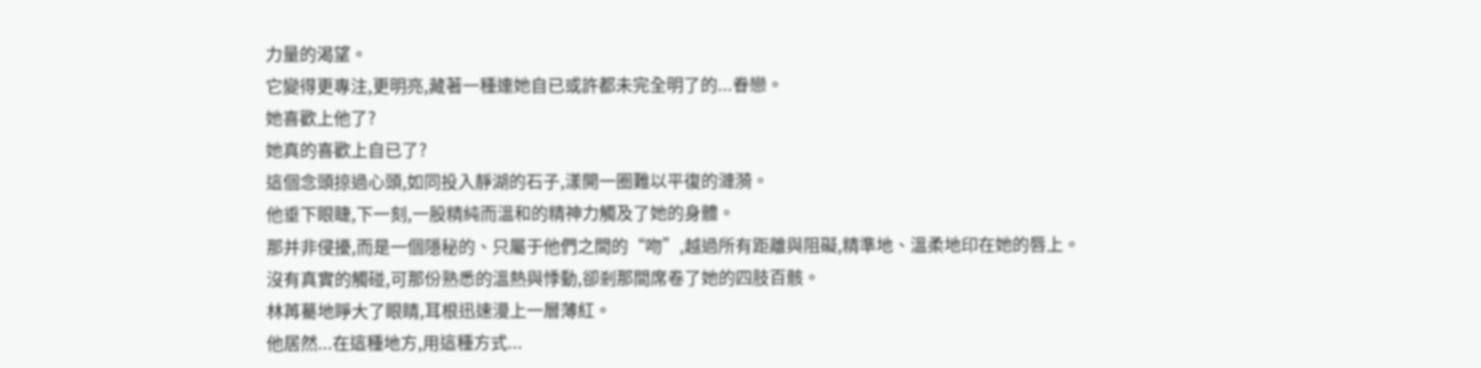力量的渴望。
它變得更專注,更明亮,藏著一種連她自已或許都未完全明了的...眷戀。
她喜歡上他了?
她真的喜歡上自已了?
這個念頭掠過心頭,如同投入靜湖的石子,漾開一圈難以平復的漣漪。
他垂下眼睫,下一刻,一股精純而溫和的精神力觸及了她的身體。
那并非侵擾,而是一個隱秘的、只屬于他們之間的“吻”,越過所有距離與阻礙,精準地、溫柔地印在她的唇上。
沒有真實的觸碰,可那份熟悉的溫熱與悸動,卻剎那間席卷了她的四肢百骸。
林苒驀地睜大了眼睛,耳根迅速漫上一層薄紅。
他居然...在這種地方,用這種方式...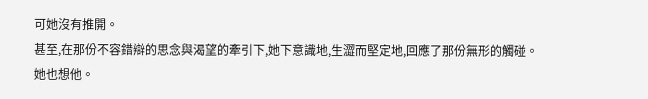可她沒有推開。
甚至,在那份不容錯辯的思念與渴望的牽引下,她下意識地,生澀而堅定地,回應了那份無形的觸碰。
她也想他。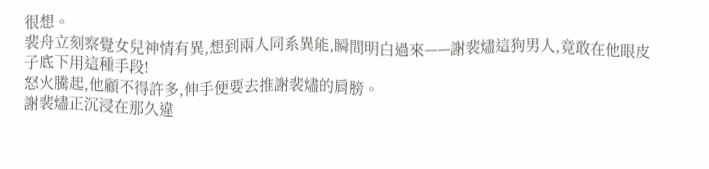很想。
裴舟立刻察覺女兒神情有異,想到兩人同系異能,瞬間明白過來——謝裴燼這狗男人,竟敢在他眼皮子底下用這種手段!
怒火騰起,他顧不得許多,伸手便要去推謝裴燼的肩膀。
謝裴燼正沉浸在那久違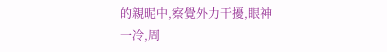的親昵中,察覺外力干擾,眼神一冷,周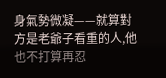身氣勢微凝——就算對方是老爺子看重的人,他也不打算再忍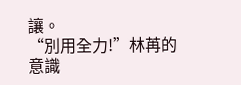讓。
“別用全力!”林苒的意識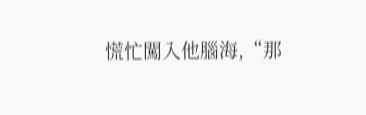慌忙闖入他腦海,“那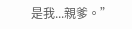是我...親爹。”